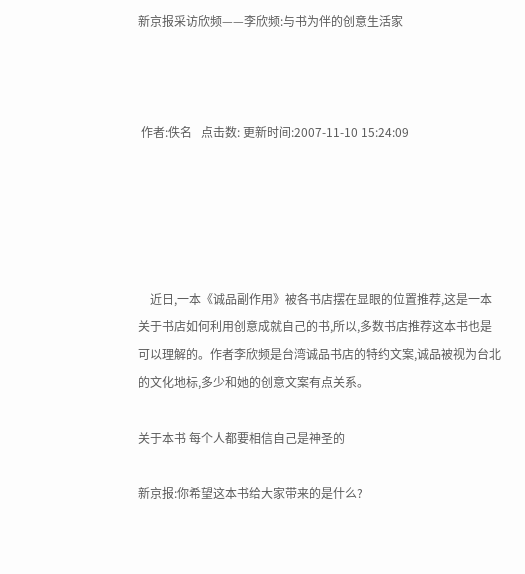新京报采访欣频——李欣频:与书为伴的创意生活家



 作者:佚名   点击数: 更新时间:2007-11-10 15:24:09





    近日,一本《诚品副作用》被各书店摆在显眼的位置推荐,这是一本关于书店如何利用创意成就自己的书,所以,多数书店推荐这本书也是可以理解的。作者李欣频是台湾诚品书店的特约文案,诚品被视为台北的文化地标,多少和她的创意文案有点关系。

关于本书 每个人都要相信自己是神圣的

新京报:你希望这本书给大家带来的是什么?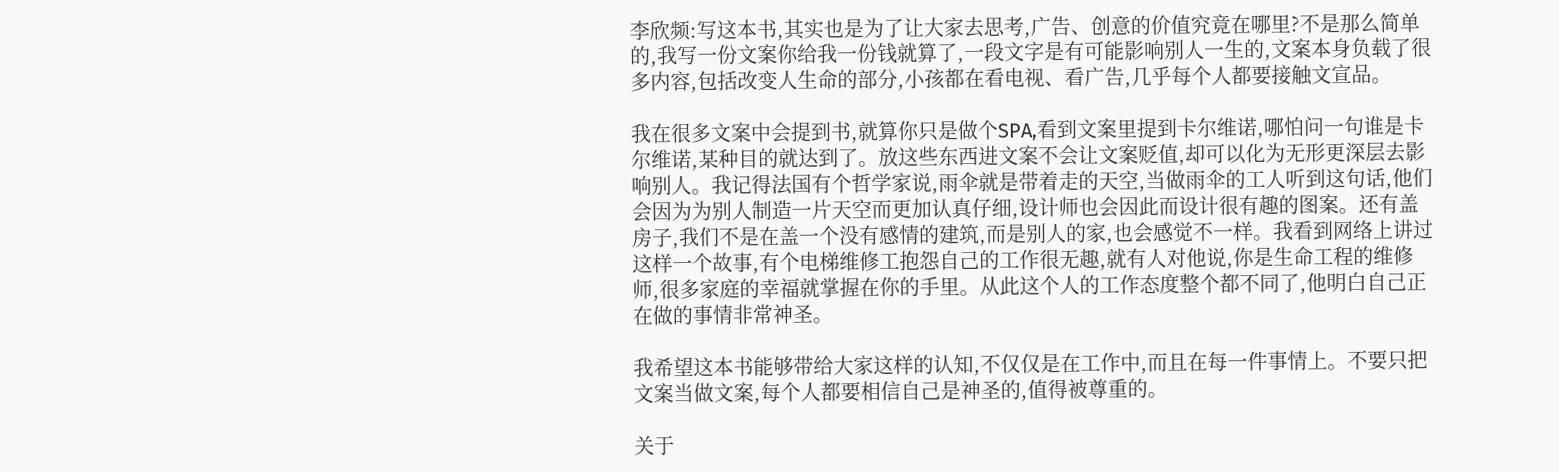李欣频:写这本书,其实也是为了让大家去思考,广告、创意的价值究竟在哪里?不是那么简单的,我写一份文案你给我一份钱就算了,一段文字是有可能影响别人一生的,文案本身负载了很多内容,包括改变人生命的部分,小孩都在看电视、看广告,几乎每个人都要接触文宣品。

我在很多文案中会提到书,就算你只是做个SPA,看到文案里提到卡尔维诺,哪怕问一句谁是卡尔维诺,某种目的就达到了。放这些东西进文案不会让文案贬值,却可以化为无形更深层去影响别人。我记得法国有个哲学家说,雨伞就是带着走的天空,当做雨伞的工人听到这句话,他们会因为为别人制造一片天空而更加认真仔细,设计师也会因此而设计很有趣的图案。还有盖房子,我们不是在盖一个没有感情的建筑,而是别人的家,也会感觉不一样。我看到网络上讲过这样一个故事,有个电梯维修工抱怨自己的工作很无趣,就有人对他说,你是生命工程的维修师,很多家庭的幸福就掌握在你的手里。从此这个人的工作态度整个都不同了,他明白自己正在做的事情非常神圣。

我希望这本书能够带给大家这样的认知,不仅仅是在工作中,而且在每一件事情上。不要只把文案当做文案,每个人都要相信自己是神圣的,值得被尊重的。

关于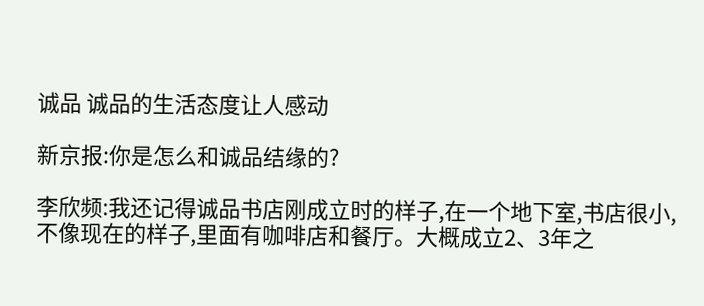诚品 诚品的生活态度让人感动

新京报:你是怎么和诚品结缘的?

李欣频:我还记得诚品书店刚成立时的样子,在一个地下室,书店很小,不像现在的样子,里面有咖啡店和餐厅。大概成立2、3年之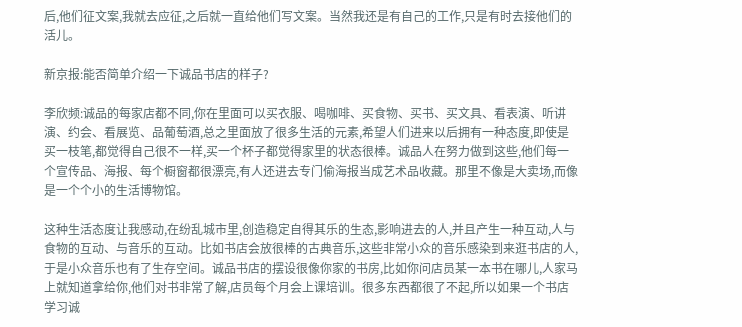后,他们征文案,我就去应征,之后就一直给他们写文案。当然我还是有自己的工作,只是有时去接他们的活儿。

新京报:能否简单介绍一下诚品书店的样子?

李欣频:诚品的每家店都不同,你在里面可以买衣服、喝咖啡、买食物、买书、买文具、看表演、听讲演、约会、看展览、品葡萄酒,总之里面放了很多生活的元素,希望人们进来以后拥有一种态度,即使是买一枝笔,都觉得自己很不一样,买一个杯子都觉得家里的状态很棒。诚品人在努力做到这些,他们每一个宣传品、海报、每个橱窗都很漂亮,有人还进去专门偷海报当成艺术品收藏。那里不像是大卖场,而像是一个个小的生活博物馆。

这种生活态度让我感动,在纷乱城市里,创造稳定自得其乐的生态,影响进去的人,并且产生一种互动,人与食物的互动、与音乐的互动。比如书店会放很棒的古典音乐,这些非常小众的音乐感染到来逛书店的人,于是小众音乐也有了生存空间。诚品书店的摆设很像你家的书房,比如你问店员某一本书在哪儿,人家马上就知道拿给你,他们对书非常了解,店员每个月会上课培训。很多东西都很了不起,所以如果一个书店学习诚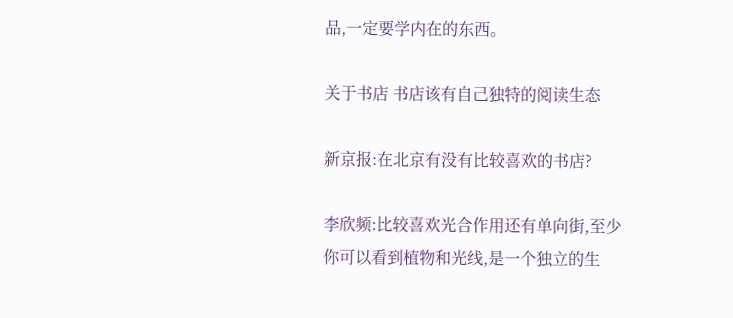品,一定要学内在的东西。

关于书店 书店该有自己独特的阅读生态

新京报:在北京有没有比较喜欢的书店?

李欣频:比较喜欢光合作用还有单向街,至少你可以看到植物和光线,是一个独立的生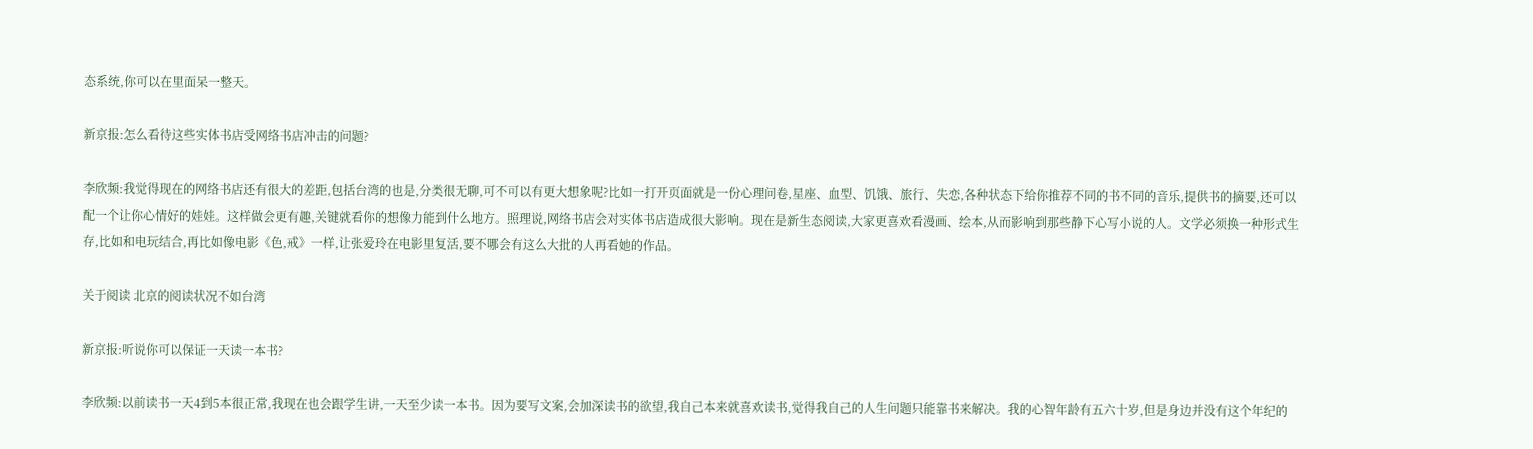态系统,你可以在里面呆一整天。

新京报:怎么看待这些实体书店受网络书店冲击的问题?

李欣频:我觉得现在的网络书店还有很大的差距,包括台湾的也是,分类很无聊,可不可以有更大想象呢?比如一打开页面就是一份心理问卷,星座、血型、饥饿、旅行、失恋,各种状态下给你推荐不同的书不同的音乐,提供书的摘要,还可以配一个让你心情好的娃娃。这样做会更有趣,关键就看你的想像力能到什么地方。照理说,网络书店会对实体书店造成很大影响。现在是新生态阅读,大家更喜欢看漫画、绘本,从而影响到那些静下心写小说的人。文学必须换一种形式生存,比如和电玩结合,再比如像电影《色,戒》一样,让张爱玲在电影里复活,要不哪会有这么大批的人再看她的作品。

关于阅读 北京的阅读状况不如台湾

新京报:听说你可以保证一天读一本书?

李欣频:以前读书一天4到5本很正常,我现在也会跟学生讲,一天至少读一本书。因为要写文案,会加深读书的欲望,我自己本来就喜欢读书,觉得我自己的人生问题只能靠书来解决。我的心智年龄有五六十岁,但是身边并没有这个年纪的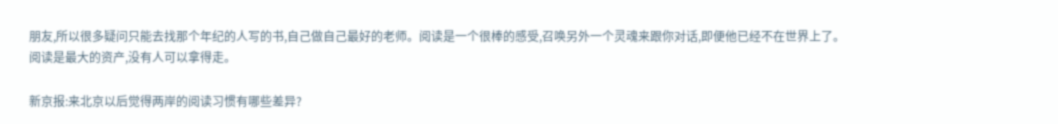朋友,所以很多疑问只能去找那个年纪的人写的书,自己做自己最好的老师。阅读是一个很棒的感受,召唤另外一个灵魂来跟你对话,即便他已经不在世界上了。阅读是最大的资产,没有人可以拿得走。

新京报:来北京以后觉得两岸的阅读习惯有哪些差异?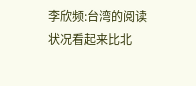李欣频:台湾的阅读状况看起来比北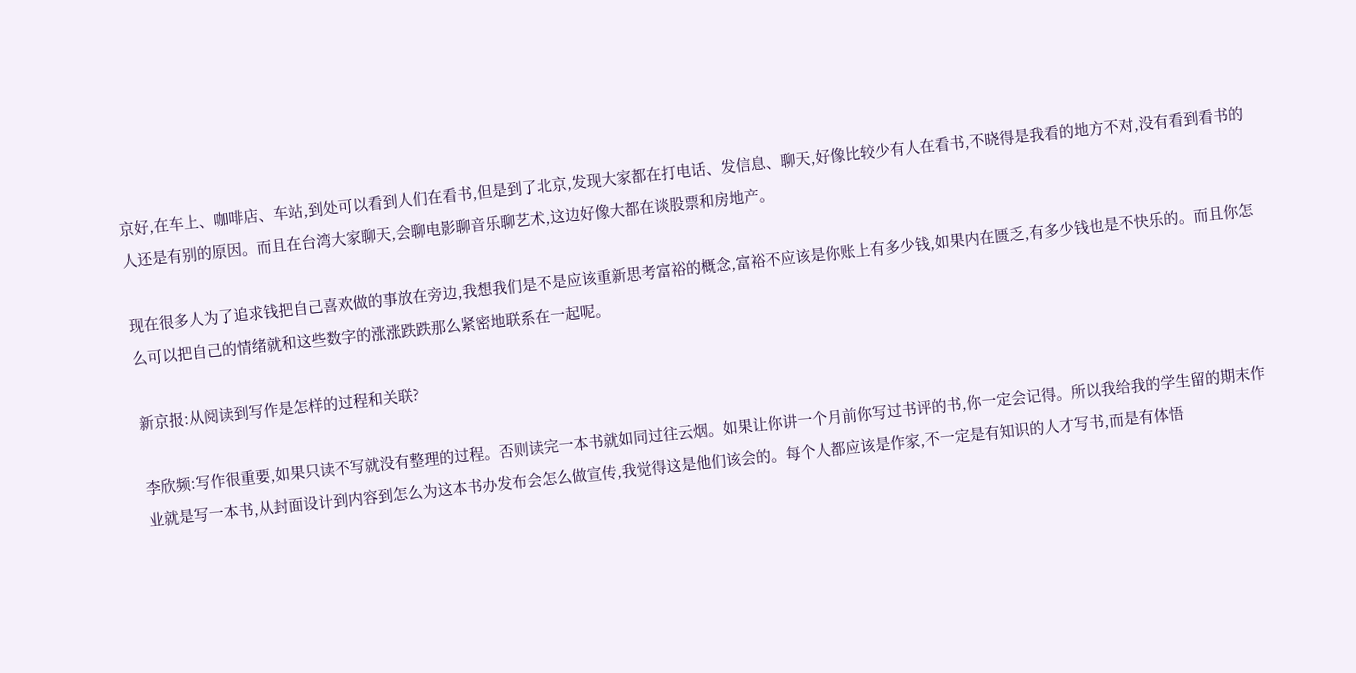京好,在车上、咖啡店、车站,到处可以看到人们在看书,但是到了北京,发现大家都在打电话、发信息、聊天,好像比较少有人在看书,不晓得是我看的地方不对,没有看到看书的人还是有别的原因。而且在台湾大家聊天,会聊电影聊音乐聊艺术,这边好像大都在谈股票和房地产。

现在很多人为了追求钱把自己喜欢做的事放在旁边,我想我们是不是应该重新思考富裕的概念,富裕不应该是你账上有多少钱,如果内在匮乏,有多少钱也是不快乐的。而且你怎么可以把自己的情绪就和这些数字的涨涨跌跌那么紧密地联系在一起呢。

新京报:从阅读到写作是怎样的过程和关联?

李欣频:写作很重要,如果只读不写就没有整理的过程。否则读完一本书就如同过往云烟。如果让你讲一个月前你写过书评的书,你一定会记得。所以我给我的学生留的期末作业就是写一本书,从封面设计到内容到怎么为这本书办发布会怎么做宣传,我觉得这是他们该会的。每个人都应该是作家,不一定是有知识的人才写书,而是有体悟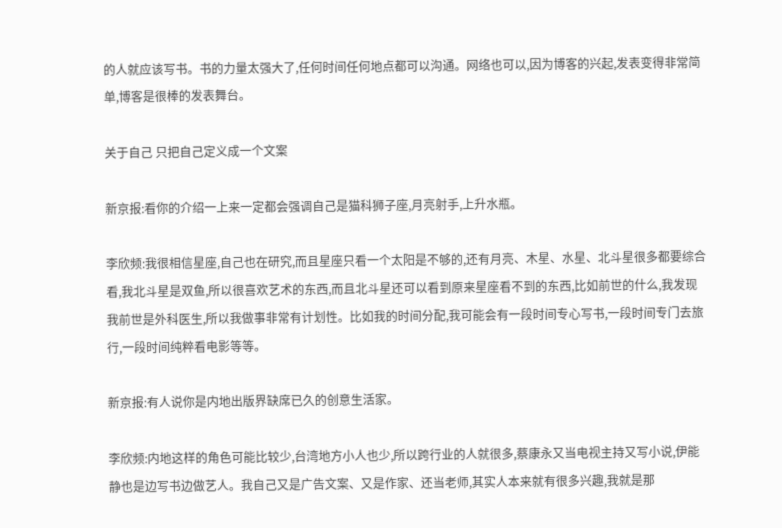的人就应该写书。书的力量太强大了,任何时间任何地点都可以沟通。网络也可以,因为博客的兴起,发表变得非常简单,博客是很棒的发表舞台。

关于自己 只把自己定义成一个文案

新京报:看你的介绍一上来一定都会强调自己是猫科狮子座,月亮射手,上升水瓶。

李欣频:我很相信星座,自己也在研究,而且星座只看一个太阳是不够的,还有月亮、木星、水星、北斗星很多都要综合看,我北斗星是双鱼,所以很喜欢艺术的东西,而且北斗星还可以看到原来星座看不到的东西,比如前世的什么,我发现我前世是外科医生,所以我做事非常有计划性。比如我的时间分配,我可能会有一段时间专心写书,一段时间专门去旅行,一段时间纯粹看电影等等。

新京报:有人说你是内地出版界缺席已久的创意生活家。

李欣频:内地这样的角色可能比较少,台湾地方小人也少,所以跨行业的人就很多,蔡康永又当电视主持又写小说,伊能静也是边写书边做艺人。我自己又是广告文案、又是作家、还当老师,其实人本来就有很多兴趣,我就是那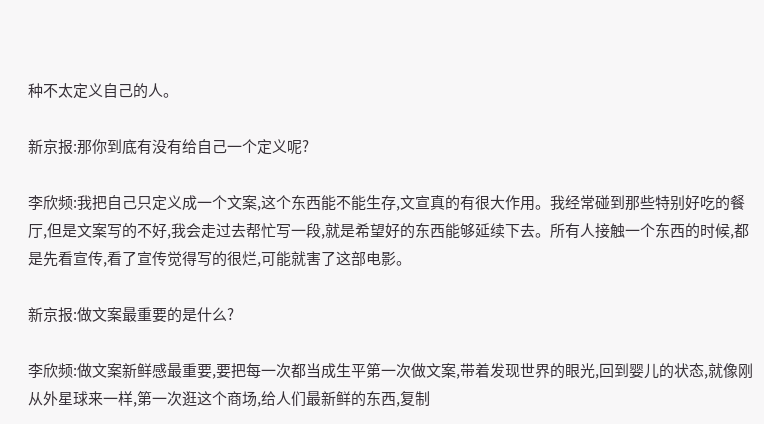种不太定义自己的人。

新京报:那你到底有没有给自己一个定义呢?

李欣频:我把自己只定义成一个文案,这个东西能不能生存,文宣真的有很大作用。我经常碰到那些特别好吃的餐厅,但是文案写的不好,我会走过去帮忙写一段,就是希望好的东西能够延续下去。所有人接触一个东西的时候,都是先看宣传,看了宣传觉得写的很烂,可能就害了这部电影。

新京报:做文案最重要的是什么?

李欣频:做文案新鲜感最重要,要把每一次都当成生平第一次做文案,带着发现世界的眼光,回到婴儿的状态,就像刚从外星球来一样,第一次逛这个商场,给人们最新鲜的东西,复制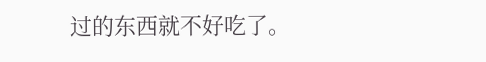过的东西就不好吃了。